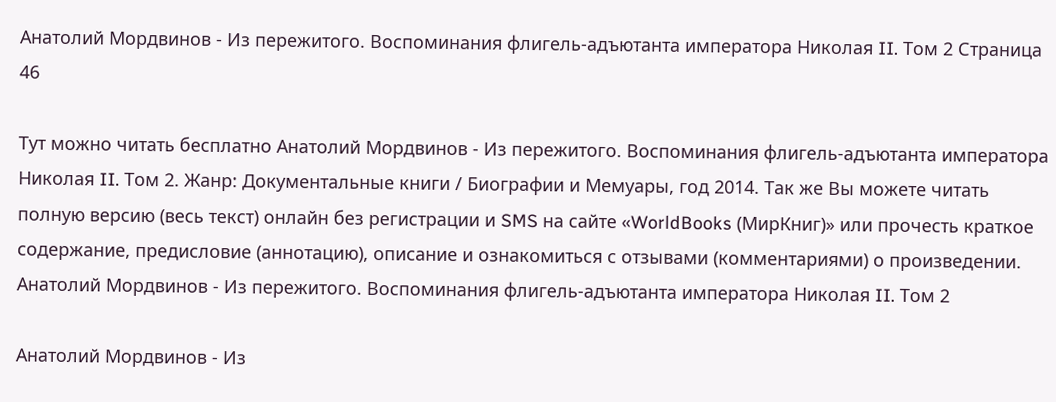Анатолий Мордвинов - Из пережитого. Воспоминания флигель-адъютанта императора Николая II. Том 2 Страница 46

Тут можно читать бесплатно Анатолий Мордвинов - Из пережитого. Воспоминания флигель-адъютанта императора Николая II. Том 2. Жанр: Документальные книги / Биографии и Мемуары, год 2014. Так же Вы можете читать полную версию (весь текст) онлайн без регистрации и SMS на сайте «WorldBooks (МирКниг)» или прочесть краткое содержание, предисловие (аннотацию), описание и ознакомиться с отзывами (комментариями) о произведении.
Анатолий Мордвинов - Из пережитого. Воспоминания флигель-адъютанта императора Николая II. Том 2

Анатолий Мордвинов - Из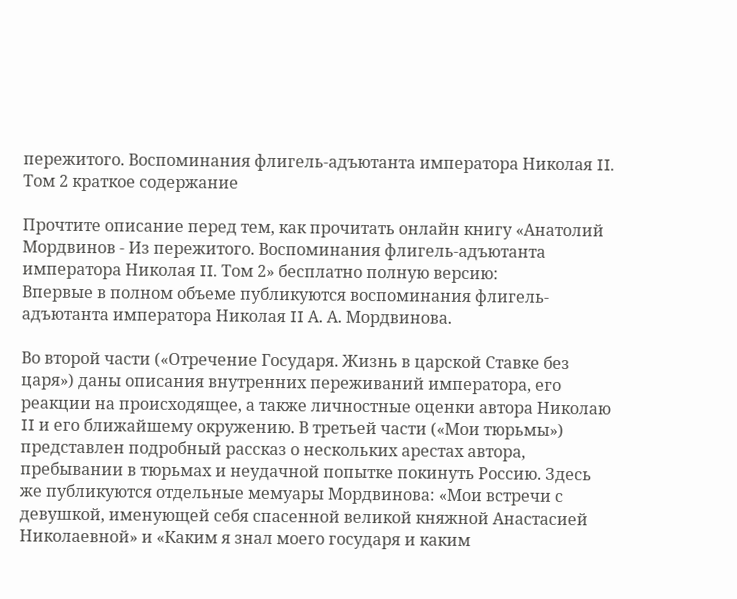пережитого. Воспоминания флигель-адъютанта императора Николая II. Том 2 краткое содержание

Прочтите описание перед тем, как прочитать онлайн книгу «Анатолий Мордвинов - Из пережитого. Воспоминания флигель-адъютанта императора Николая II. Том 2» бесплатно полную версию:
Впервые в полном объеме публикуются воспоминания флигель-адъютанта императора Николая II А. А. Мордвинова.

Во второй части («Отречение Государя. Жизнь в царской Ставке без царя») даны описания внутренних переживаний императора, его реакции на происходящее, а также личностные оценки автора Николаю II и его ближайшему окружению. В третьей части («Мои тюрьмы») представлен подробный рассказ о нескольких арестах автора, пребывании в тюрьмах и неудачной попытке покинуть Россию. Здесь же публикуются отдельные мемуары Мордвинова: «Мои встречи с девушкой, именующей себя спасенной великой княжной Анастасией Николаевной» и «Каким я знал моего государя и каким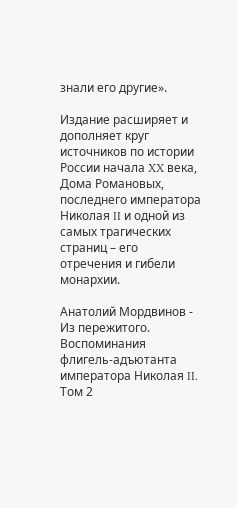знали его другие».

Издание расширяет и дополняет круг источников по истории России начала XX века, Дома Романовых, последнего императора Николая II и одной из самых трагических страниц – его отречения и гибели монархии.

Анатолий Мордвинов - Из пережитого. Воспоминания флигель-адъютанта императора Николая II. Том 2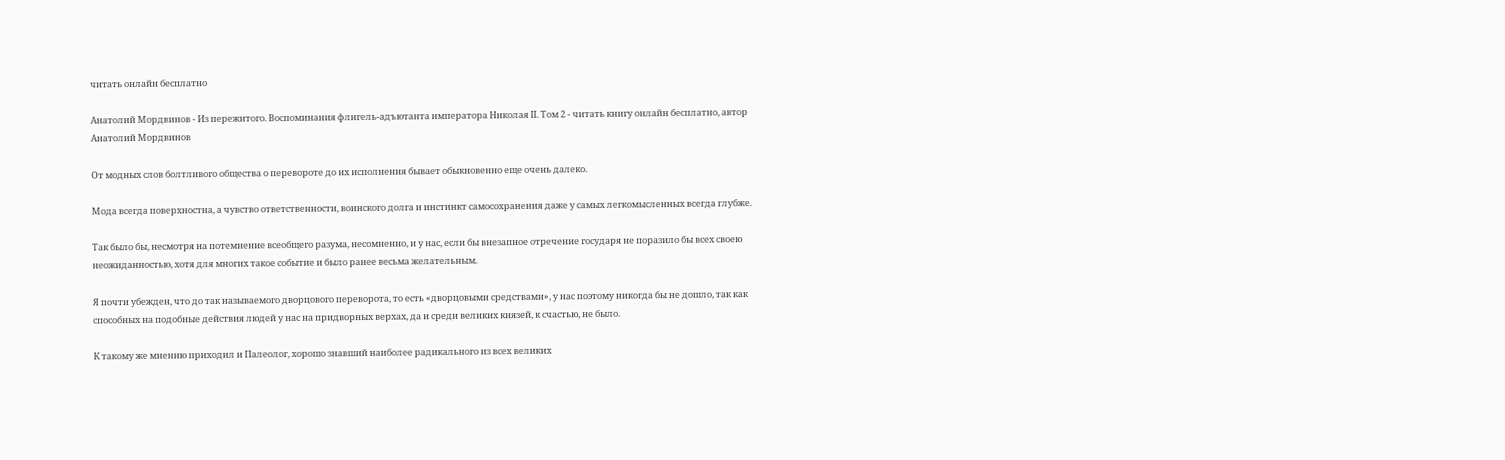читать онлайн бесплатно

Анатолий Мордвинов - Из пережитого. Воспоминания флигель-адъютанта императора Николая II. Том 2 - читать книгу онлайн бесплатно, автор Анатолий Мордвинов

От модных слов болтливого общества о перевороте до их исполнения бывает обыкновенно еще очень далеко.

Мода всегда поверхностна, а чувство ответственности, воинского долга и инстинкт самосохранения даже у самых легкомысленных всегда глубже.

Так было бы, несмотря на потемнение всеобщего разума, несомненно, и у нас, если бы внезапное отречение государя не поразило бы всех своею неожиданностью, хотя для многих такое событие и было ранее весьма желательным.

Я почти убежден, что до так называемого дворцового переворота, то есть «дворцовыми средствами», у нас поэтому никогда бы не дошло, так как способных на подобные действия людей у нас на придворных верхах, да и среди великих князей, к счастью, не было.

К такому же мнению приходил и Палеолог, хорошо знавший наиболее радикального из всех великих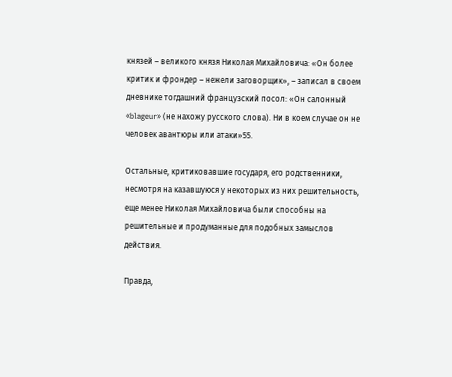князей – великого князя Николая Михайловича: «Он более критик и фрондер – нежели заговорщик», – записал в своем дневнике тогдашний французский посол: «Он салонный «blageur» (не нахожу русского слова). Ни в коем случае он не человек авантюры или атаки»55.

Остальные, критиковавшие государя, его родственники, несмотря на казавшуюся у некоторых из них решительность, еще менее Николая Михайловича были способны на решительные и продуманные для подобных замыслов действия.

Правда,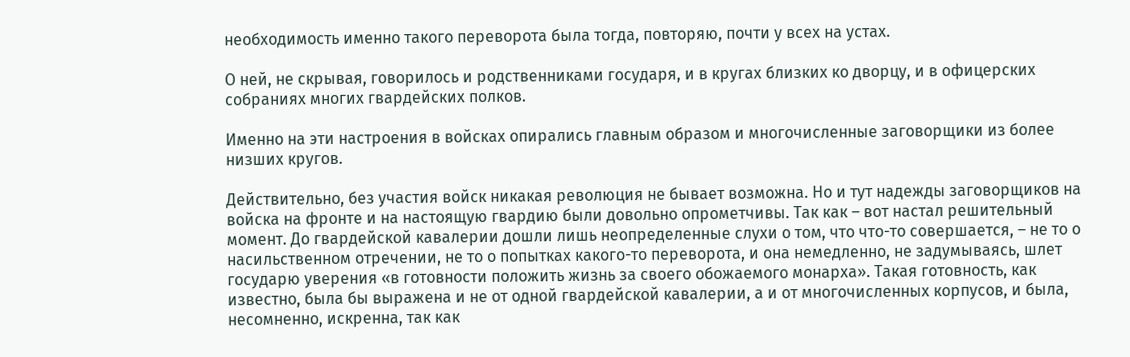необходимость именно такого переворота была тогда, повторяю, почти у всех на устах.

О ней, не скрывая, говорилось и родственниками государя, и в кругах близких ко дворцу, и в офицерских собраниях многих гвардейских полков.

Именно на эти настроения в войсках опирались главным образом и многочисленные заговорщики из более низших кругов.

Действительно, без участия войск никакая революция не бывает возможна. Но и тут надежды заговорщиков на войска на фронте и на настоящую гвардию были довольно опрометчивы. Так как – вот настал решительный момент. До гвардейской кавалерии дошли лишь неопределенные слухи о том, что что-то совершается, – не то о насильственном отречении, не то о попытках какого-то переворота, и она немедленно, не задумываясь, шлет государю уверения «в готовности положить жизнь за своего обожаемого монарха». Такая готовность, как известно, была бы выражена и не от одной гвардейской кавалерии, а и от многочисленных корпусов, и была, несомненно, искренна, так как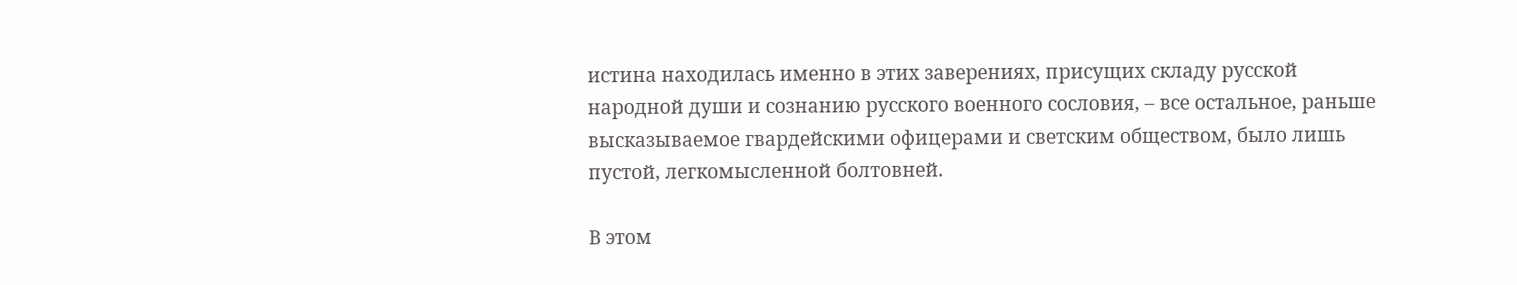истина находилась именно в этих заверениях, присущих складу русской народной души и сознанию русского военного сословия, – все остальное, раньше высказываемое гвардейскими офицерами и светским обществом, было лишь пустой, легкомысленной болтовней.

В этом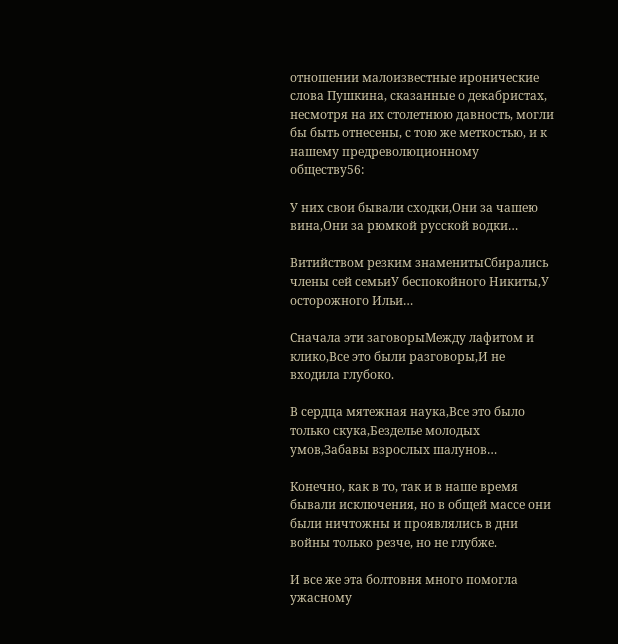отношении малоизвестные иронические слова Пушкина, сказанные о декабристах, несмотря на их столетнюю давность, могли бы быть отнесены, с тою же меткостью, и к нашему предреволюционному обществу56:

У них свои бывали сходки,Они за чашею вина,Они за рюмкой русской водки…

Витийством резким знаменитыСбирались члены сей семьиУ беспокойного Никиты,У осторожного Ильи…

Сначала эти заговорыМежду лафитом и клико,Все это были разговоры,И не входила глубоко.

В сердца мятежная наука,Все это было только скука,Безделье молодых умов,Забавы взрослых шалунов…

Конечно, как в то, так и в наше время бывали исключения, но в общей массе они были ничтожны и проявлялись в дни войны только резче, но не глубже.

И все же эта болтовня много помогла ужасному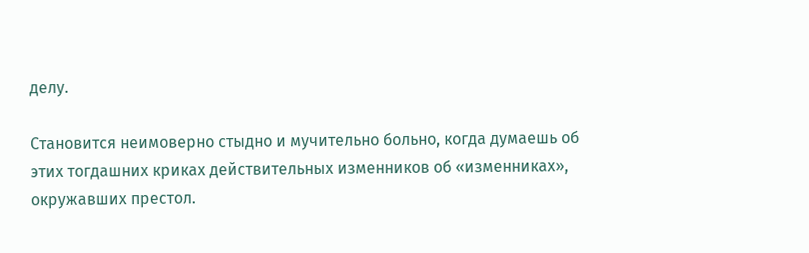делу.

Становится неимоверно стыдно и мучительно больно, когда думаешь об этих тогдашних криках действительных изменников об «изменниках», окружавших престол.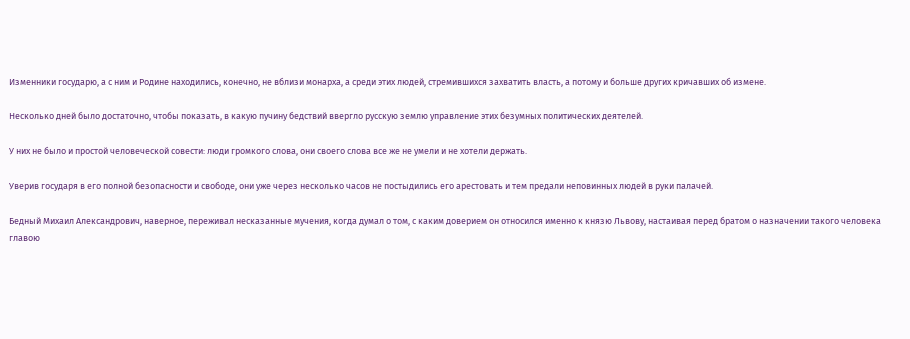Изменники государю, а с ним и Родине находились, конечно, не вблизи монарха, а среди этих людей, стремившихся захватить власть, а потому и больше других кричавших об измене.

Несколько дней было достаточно, чтобы показать, в какую пучину бедствий ввергло русскую землю управление этих безумных политических деятелей.

У них не было и простой человеческой совести: люди громкого слова, они своего слова все же не умели и не хотели держать.

Уверив государя в его полной безопасности и свободе, они уже через несколько часов не постыдились его арестовать и тем предали неповинных людей в руки палачей.

Бедный Михаил Александрович, наверное, переживал несказанные мучения, когда думал о том, с каким доверием он относился именно к князю Львову, настаивая перед братом о назначении такого человека главою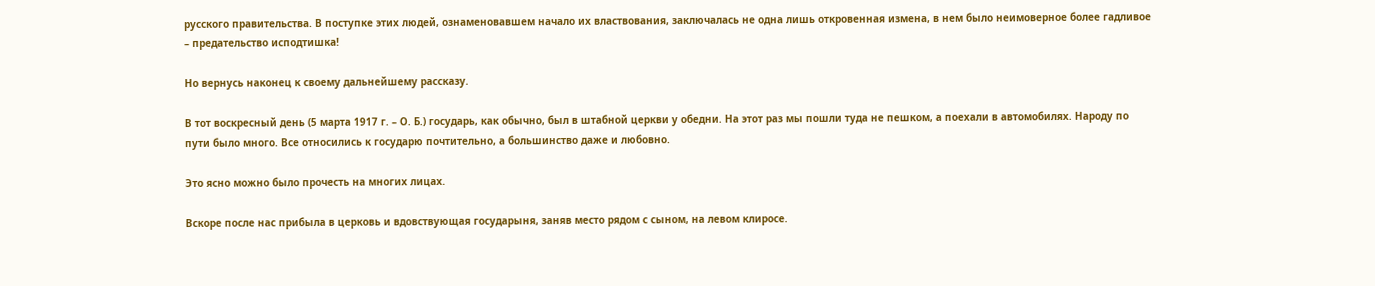русского правительства. В поступке этих людей, ознаменовавшем начало их властвования, заключалась не одна лишь откровенная измена, в нем было неимоверное более гадливое – предательство исподтишка!

Но вернусь наконец к своему дальнейшему рассказу.

В тот воскресный день (5 марта 1917 г. – О. Б.) государь, как обычно, был в штабной церкви у обедни. На этот раз мы пошли туда не пешком, а поехали в автомобилях. Народу по пути было много. Все относились к государю почтительно, а большинство даже и любовно.

Это ясно можно было прочесть на многих лицах.

Вскоре после нас прибыла в церковь и вдовствующая государыня, заняв место рядом с сыном, на левом клиросе.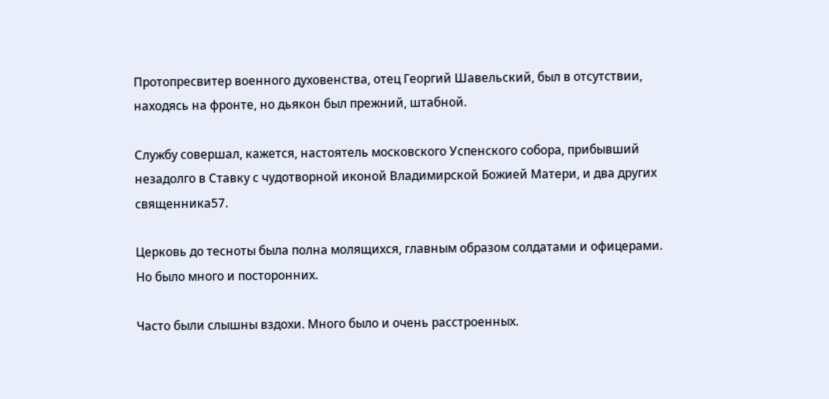Протопресвитер военного духовенства, отец Георгий Шавельский, был в отсутствии, находясь на фронте, но дьякон был прежний, штабной.

Службу совершал, кажется, настоятель московского Успенского собора, прибывший незадолго в Ставку с чудотворной иконой Владимирской Божией Матери, и два других священника57.

Церковь до тесноты была полна молящихся, главным образом солдатами и офицерами. Но было много и посторонних.

Часто были слышны вздохи. Много было и очень расстроенных.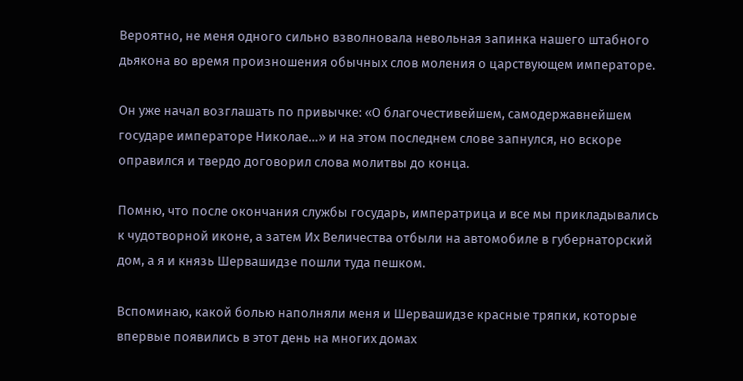Вероятно, не меня одного сильно взволновала невольная запинка нашего штабного дьякона во время произношения обычных слов моления о царствующем императоре.

Он уже начал возглашать по привычке: «О благочестивейшем, самодержавнейшем государе императоре Николае…» и на этом последнем слове запнулся, но вскоре оправился и твердо договорил слова молитвы до конца.

Помню, что после окончания службы государь, императрица и все мы прикладывались к чудотворной иконе, а затем Их Величества отбыли на автомобиле в губернаторский дом, а я и князь Шервашидзе пошли туда пешком.

Вспоминаю, какой болью наполняли меня и Шервашидзе красные тряпки, которые впервые появились в этот день на многих домах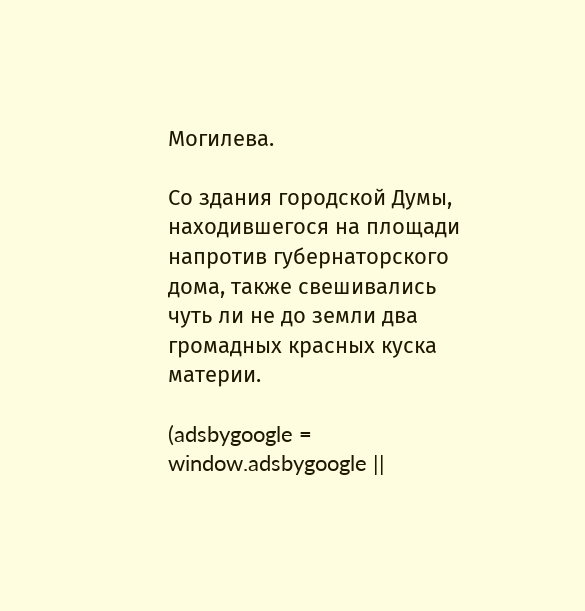Могилева.

Со здания городской Думы, находившегося на площади напротив губернаторского дома, также свешивались чуть ли не до земли два громадных красных куска материи.

(adsbygoogle = window.adsbygoogle ||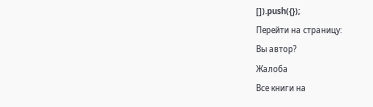[]).push({});
Перейти на страницу:
Вы автор?
Жалоба
Все книги на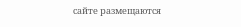сайте размещаются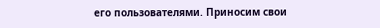его пользователями. Приносим свои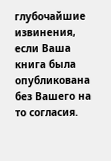глубочайшие извинения, если Ваша книга была опубликована без Вашего на то согласия.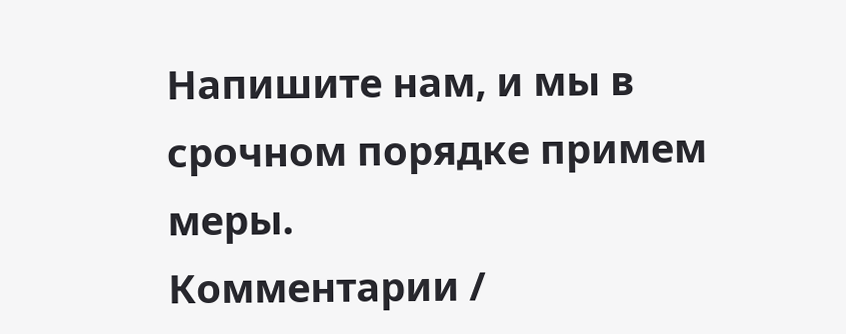Напишите нам, и мы в срочном порядке примем меры.
Комментарии /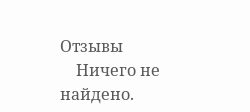Отзывы
    Ничего не найдено.